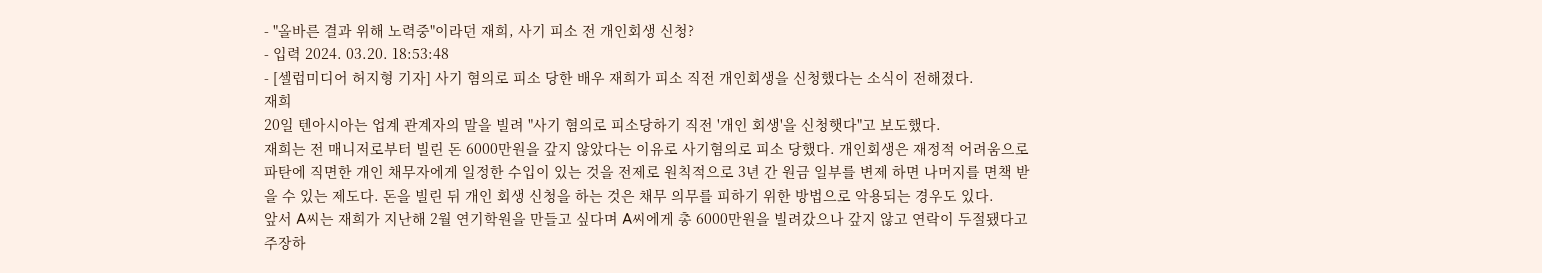- "올바른 결과 위해 노력중"이라던 재희, 사기 피소 전 개인회생 신청?
- 입력 2024. 03.20. 18:53:48
- [셀럽미디어 허지형 기자] 사기 혐의로 피소 당한 배우 재희가 피소 직전 개인회생을 신청했다는 소식이 전해졌다.
재희
20일 텐아시아는 업계 관계자의 말을 빌려 "사기 혐의로 피소당하기 직전 '개인 회생'을 신청햇다"고 보도했다.
재희는 전 매니저로부터 빌린 돈 6000만원을 갚지 않았다는 이유로 사기혐의로 피소 당했다. 개인회생은 재정적 어려움으로 파탄에 직면한 개인 채무자에게 일정한 수입이 있는 것을 전제로 원칙적으로 3년 간 원금 일부를 변제 하면 나머지를 면책 받을 수 있는 제도다. 돈을 빌린 뒤 개인 회생 신청을 하는 것은 채무 의무를 피하기 위한 방법으로 악용되는 경우도 있다.
앞서 A씨는 재희가 지난해 2월 연기학원을 만들고 싶다며 A씨에게 총 6000만원을 빌려갔으나 갚지 않고 연락이 두절됐다고 주장하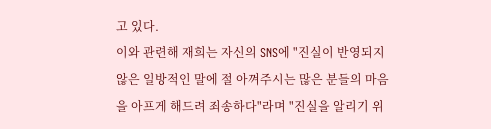고 있다.
이와 관련해 재희는 자신의 SNS에 "진실이 반영되지 않은 일방적인 말에 절 아껴주시는 많은 분들의 마음을 아프게 해드려 죄송하다"라며 "진실을 알리기 위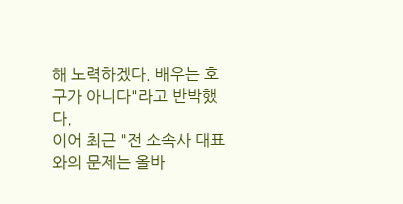해 노력하겠다. 배우는 호구가 아니다"라고 반박했다.
이어 최근 "전 소속사 대표와의 문제는 올바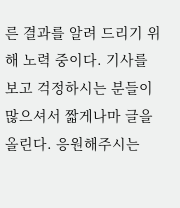른 결과를 알려 드리기 위해 노력 중이다. 기사를 보고 걱정하시는 분들이 많으셔서 짧게나마 글을 올린다. 응원해주시는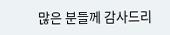많은 분들께 감사드리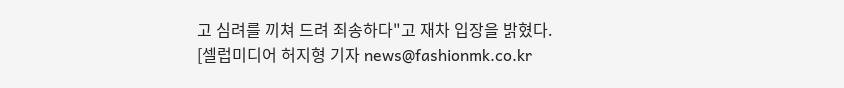고 심려를 끼쳐 드려 죄송하다"고 재차 입장을 밝혔다.
[셀럽미디어 허지형 기자 news@fashionmk.co.kr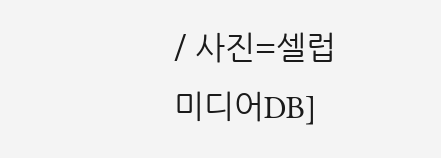/ 사진=셀럽미디어DB]